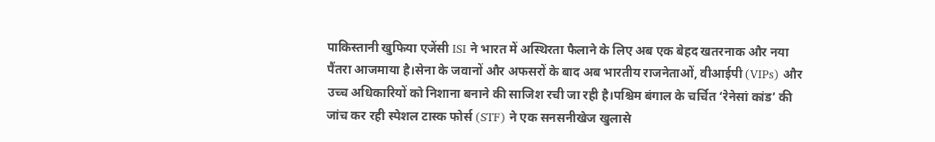पाकिस्तानी खुफिया एजेंसी ISI ने भारत में अस्थिरता फैलाने के लिए अब एक बेहद खतरनाक और नया पैंतरा आजमाया है।सेना के जवानों और अफसरों के बाद अब भारतीय राजनेताओं, वीआईपी (VIPs) और उच्च अधिकारियों को निशाना बनाने की साजिश रची जा रही है।पश्चिम बंगाल के चर्चित ‘रेनेसां कांड’ की जांच कर रही स्पेशल टास्क फोर्स (STF) ने एक सनसनीखेज खुलासे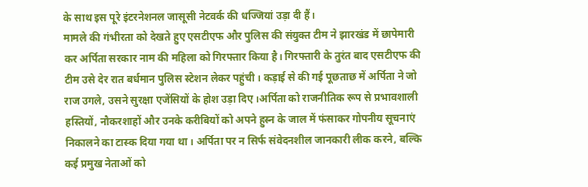के साथ इस पूरे इंटरनेशनल जासूसी नेटवर्क की धज्जियां उड़ा दी हैं।
मामले की गंभीरता को देखते हुए एसटीएफ और पुलिस की संयुक्त टीम ने झारखंड में छापेमारी कर अर्पिता सरकार नाम की महिला को गिरफ्तार किया है। गिरफ्तारी के तुरंत बाद एसटीएफ की टीम उसे देर रात बर्धमान पुलिस स्टेशन लेकर पहुंची। कड़ाई से की गई पूछताछ में अर्पिता ने जो राज उगले, उसने सुरक्षा एजेंसियों के होश उड़ा दिए।अर्पिता को राजनीतिक रूप से प्रभावशाली हस्तियों, नौकरशाहों और उनके करीबियों को अपने हुस्न के जाल में फंसाकर गोपनीय सूचनाएं निकालने का टास्क दिया गया था। अर्पिता पर न सिर्फ संवेदनशील जानकारी लीक करने, बल्कि कई प्रमुख नेताओं को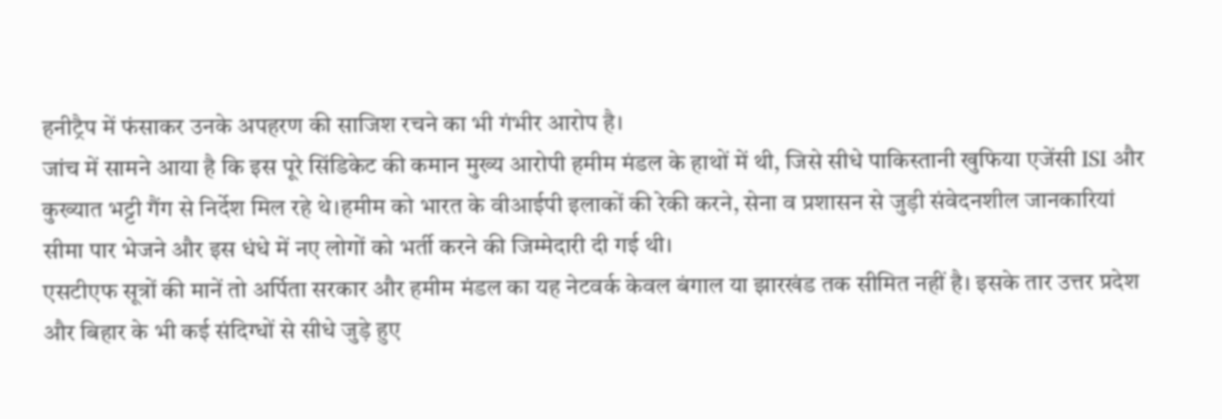हनीट्रैप में फंसाकर उनके अपहरण की साजिश रचने का भी गंभीर आरोप है।
जांच में सामने आया है कि इस पूरे सिंडिकेट की कमान मुख्य आरोपी हमीम मंडल के हाथों में थी, जिसे सीधे पाकिस्तानी खुफिया एजेंसी ISI और कुख्यात भट्टी गैंग से निर्देश मिल रहे थे।हमीम को भारत के वीआईपी इलाकों की रेकी करने, सेना व प्रशासन से जुड़ी संवेदनशील जानकारियां सीमा पार भेजने और इस धंधे में नए लोगों को भर्ती करने की जिम्मेदारी दी गई थी।
एसटीएफ सूत्रों की मानें तो अर्पिता सरकार और हमीम मंडल का यह नेटवर्क केवल बंगाल या झारखंड तक सीमित नहीं है। इसके तार उत्तर प्रदेश और बिहार के भी कई संदिग्धों से सीधे जुड़े हुए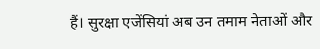हैं। सुरक्षा एजेंसियां अब उन तमाम नेताओं और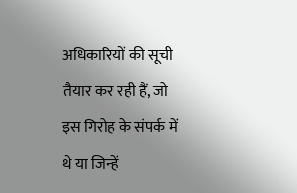अधिकारियों की सूची तैयार कर रही हैं, जो इस गिरोह के संपर्क में थे या जिन्हें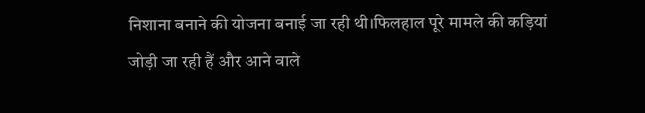निशाना बनाने की योजना बनाई जा रही थी।फिलहाल पूरे मामले की कड़ियां जोड़ी जा रही हैं और आने वाले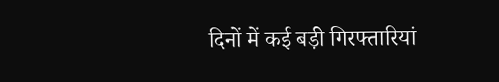दिनों में कई बड़ी गिरफ्तारियां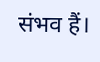संभव हैं।